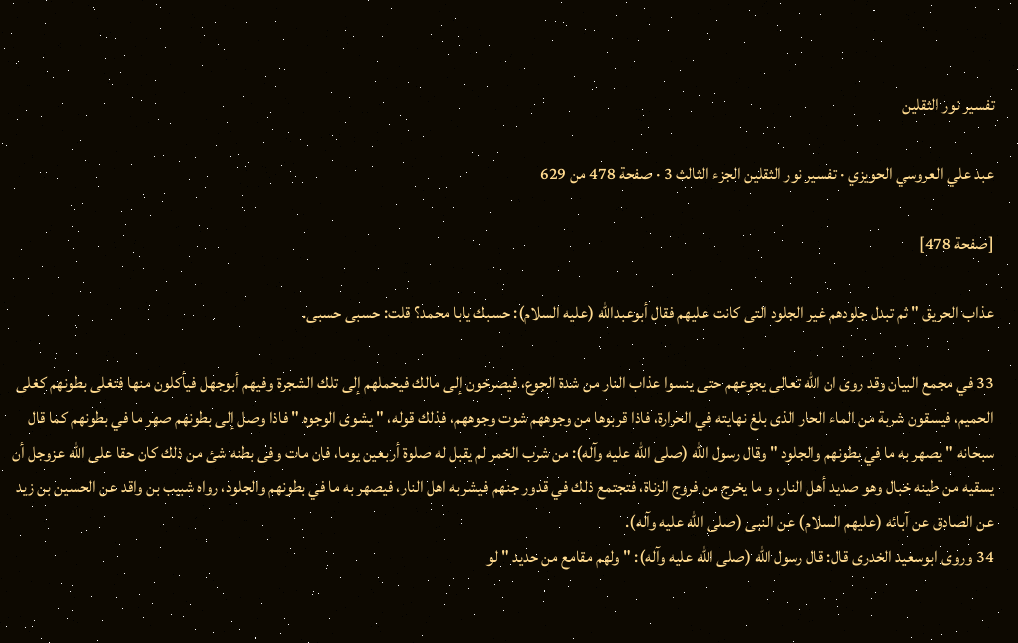تفسير نور الثقلين

عبد علي العروسي الحويزي · تفسير نور الثقلين الجزء الثالث 3 · صفحة 478 من 629

[صفحة 478]

عذاب الحريق " ثم تبدل جلودهم غير الجلود التى كانت عليهم فقال أبوعبدالله (عليه السلام): حسبك يابا محمد؟ قلت: حسبى حسبى.

33 في مجمع البيان وقد روى ان الله تعالى يجوعهم حتى ينسوا عذاب النار من شدة الجوع، فيصرخون إلى مالك فيحملهم إلى تلك الشجرة وفيهم أبوجهل فيأكلون منها فتغلى بطونهم كغلى الحميم، فيسقون شربة من الماء الحار الذى بلغ نهايته في الحرارة، فاذا قربوها من وجوههم شوت وجوههم، فذلك قوله، " يشوى الوجوه " فاذا وصل إلى بطونهم صهر ما في بطونهم كما قال سبحانه " يصهر به ما في بطونهم والجلود " وقال رسول الله (صلى الله عليه وآله): من شرب الخمر لم يقبل له صلوة أربعين يوما، فان مات وفى بطنه شئ من ذلك كان حقا على الله عزوجل أن يسقيه من طينه خبال وهو صديد أهل النار، و ما يخرج من فروج الزناة، فتجتمع ذلك في قدور جنهم فيشربه اهل النار، فيصهر به ما في بطونهم والجلود، رواه شبيب بن واقد عن الحسين بن زيد عن الصادق عن آبائه (عليهم السلام) عن النبى (صلى الله عليه وآله).
34 وروى ابوسعيد الخدرى قال: قال رسول الله (صلى الله عليه وآله): " ولهم مقامع من حديد " لو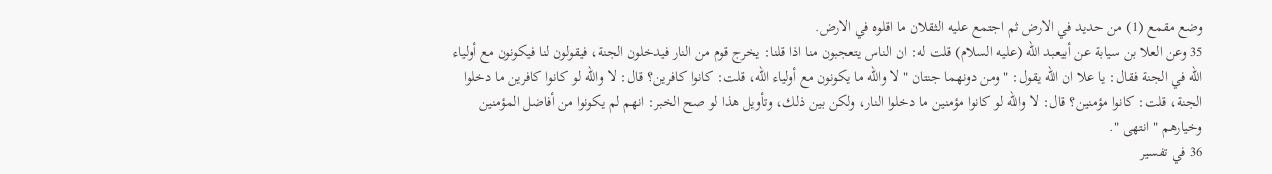وضع مقمع (1) من حديد في الارض ثم اجتمع عليه الثقلان ما اقلوه في الارض.
35 وعن العلا بن سيابة عن أبيعبد الله (عليه السلام) قلت له: ان الناس يتعجبون منا اذا قلنا: يخرج قوم من النار فيدخلون الجنة، فيقولون لنا فيكونون مع أولياء الله في الجنة فقال: يا علا ان الله يقول: " ومن دونهما جنتان " لا والله ما يكونون مع أولياء الله، قلت: كانوا كافرين؟ قال: لا والله لو كانوا كافرين ما دخلوا الجنة، قلت: كانوا مؤمنين؟ قال: لا والله لو كانوا مؤمنين ما دخلوا النار، ولكن بين ذلك، وتأويل هذا لو صح الخبر: انهم لم يكونوا من أفاضل المؤمنين وخيارهم " انتهى ".
36 في تفسير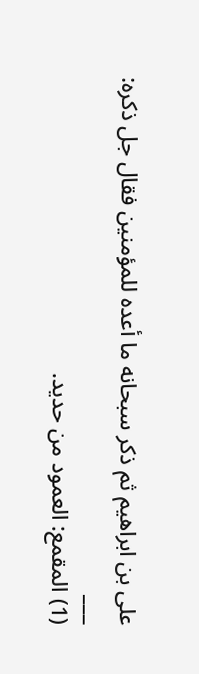على بن ابراهيم ثم ذكر سبحانه ما أعده للمؤمنين فقال جل ذكره:
___
(1) المقمع: العمود من حديد.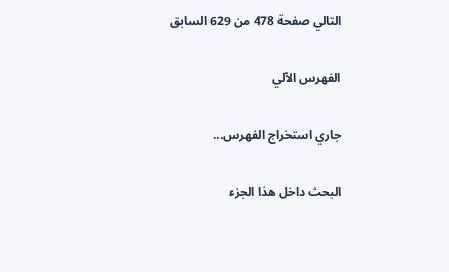التالي صفحة 478 من 629 السابق

الفهرس الآلي

جاري استخراج الفهرس...

البحث داخل هذا الجزء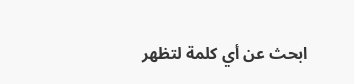ابحث عن أي كلمة لتظهر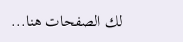لك الصفحات هنا...